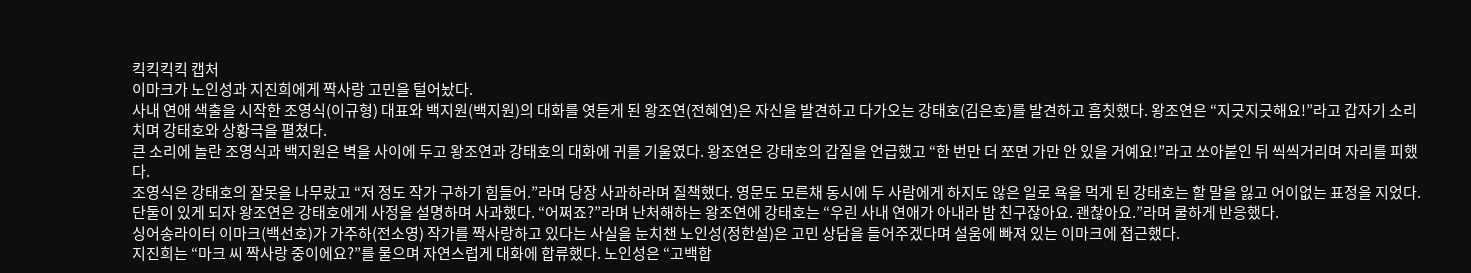킥킥킥킥 캡처
이마크가 노인성과 지진희에게 짝사랑 고민을 털어놨다.
사내 연애 색출을 시작한 조영식(이규형) 대표와 백지원(백지원)의 대화를 엿듣게 된 왕조연(전혜연)은 자신을 발견하고 다가오는 강태호(김은호)를 발견하고 흠칫했다. 왕조연은 “지긋지긋해요!”라고 갑자기 소리치며 강태호와 상황극을 펼쳤다.
큰 소리에 놀란 조영식과 백지원은 벽을 사이에 두고 왕조연과 강태호의 대화에 귀를 기울였다. 왕조연은 강태호의 갑질을 언급했고 “한 번만 더 쪼면 가만 안 있을 거예요!”라고 쏘아붙인 뒤 씩씩거리며 자리를 피했다.
조영식은 강태호의 잘못을 나무랐고 “저 정도 작가 구하기 힘들어.”라며 당장 사과하라며 질책했다. 영문도 모른채 동시에 두 사람에게 하지도 않은 일로 욕을 먹게 된 강태호는 할 말을 잃고 어이없는 표정을 지었다.
단둘이 있게 되자 왕조연은 강태호에게 사정을 설명하며 사과했다. “어쩌죠?”라며 난처해하는 왕조연에 강태호는 “우린 사내 연애가 아내라 밤 친구잖아요. 괜찮아요.”라며 쿨하게 반응했다.
싱어송라이터 이마크(백선호)가 가주하(전소영) 작가를 짝사랑하고 있다는 사실을 눈치챈 노인성(정한설)은 고민 상담을 들어주겠다며 설움에 빠져 있는 이마크에 접근했다.
지진희는 “마크 씨 짝사랑 중이에요?”를 물으며 자연스럽게 대화에 합류했다. 노인성은 “고백합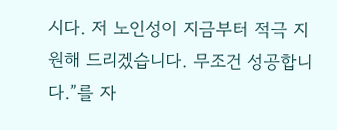시다. 저 노인성이 지금부터 적극 지원해 드리겠습니다. 무조건 성공합니다.”를 자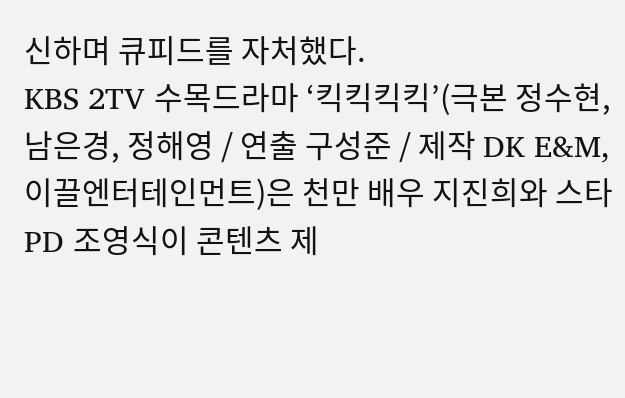신하며 큐피드를 자처했다.
KBS 2TV 수목드라마 ‘킥킥킥킥’(극본 정수현, 남은경, 정해영 / 연출 구성준 / 제작 DK E&M, 이끌엔터테인먼트)은 천만 배우 지진희와 스타PD 조영식이 콘텐츠 제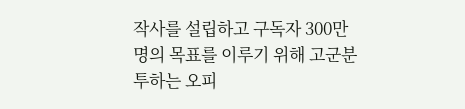작사를 설립하고 구독자 300만 명의 목표를 이루기 위해 고군분투하는 오피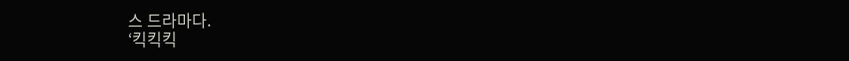스 드라마다.
‘킥킥킥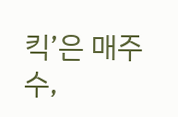킥’은 매주 수,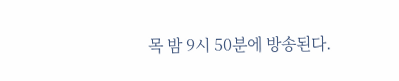목 밤 9시 50분에 방송된다.